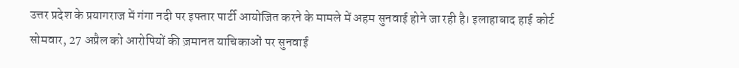उत्तर प्रदेश के प्रयागराज में गंगा नदी पर इफ्तार पार्टी आयोजित करने के मामले में अहम सुनवाई होने जा रही है। इलाहाबाद हाई कोर्ट सोमवार, 27 अप्रैल को आरोपियों की ज़मानत याचिकाओं पर सुनवाई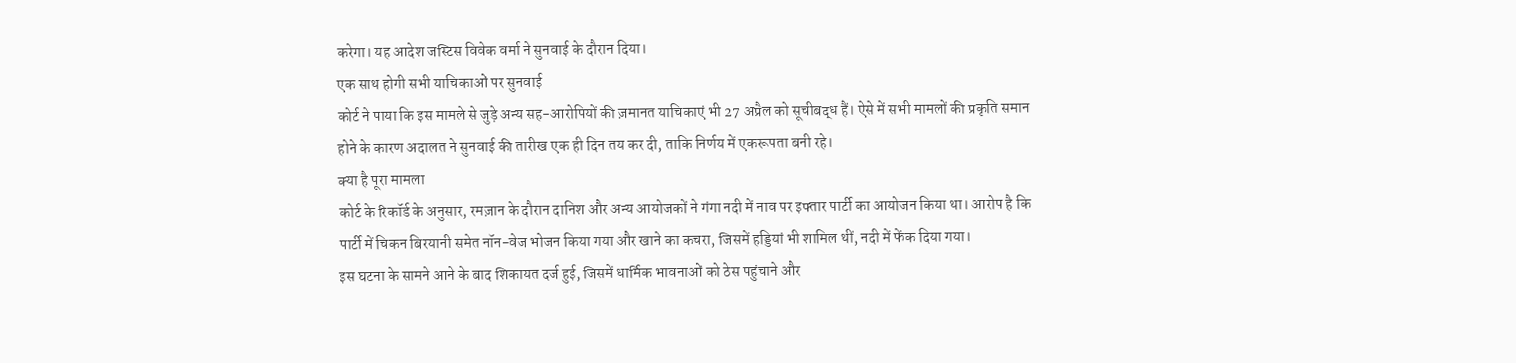करेगा। यह आदेश जस्टिस विवेक वर्मा ने सुनवाई के दौरान दिया।
एक साथ होगी सभी याचिकाओं पर सुनवाई
कोर्ट ने पाया कि इस मामले से जुड़े अन्य सह-आरोपियों की ज़मानत याचिकाएं भी 27 अप्रैल को सूचीबद्ध हैं। ऐसे में सभी मामलों की प्रकृति समान होने के कारण अदालत ने सुनवाई की तारीख एक ही दिन तय कर दी, ताकि निर्णय में एकरूपता बनी रहे।
क्या है पूरा मामला
कोर्ट के रिकॉर्ड के अनुसार, रमज़ान के दौरान दानिश और अन्य आयोजकों ने गंगा नदी में नाव पर इफ्तार पार्टी का आयोजन किया था। आरोप है कि पार्टी में चिकन बिरयानी समेत नॉन-वेज भोजन किया गया और खाने का कचरा, जिसमें हड्डियां भी शामिल थीं, नदी में फेंक दिया गया।
इस घटना के सामने आने के बाद शिकायत दर्ज हुई, जिसमें धार्मिक भावनाओं को ठेस पहुंचाने और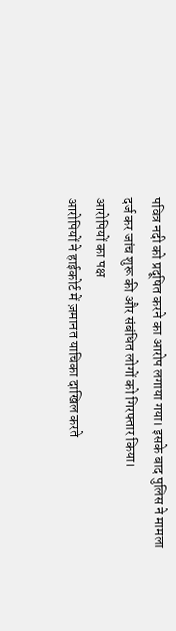पवित्र नदी को प्रदूषित करने का आरोप लगाया गया। इसके बाद पुलिस ने मामला दर्ज कर जांच शुरू की और संबंधित लोगों को गिरफ्तार किया।
आरोपियों का पक्ष
आरोपियों ने हाईकोर्ट में ज़मानत याचिका दाखिल करते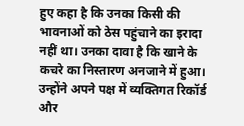हुए कहा है कि उनका किसी की भावनाओं को ठेस पहुंचाने का इरादा नहीं था। उनका दावा है कि खाने के कचरे का निस्तारण अनजाने में हुआ। उन्होंने अपने पक्ष में व्यक्तिगत रिकॉर्ड और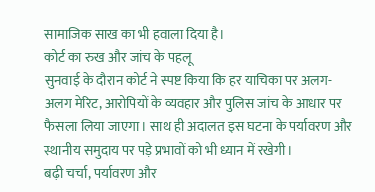सामाजिक साख का भी हवाला दिया है।
कोर्ट का रुख और जांच के पहलू
सुनवाई के दौरान कोर्ट ने स्पष्ट किया कि हर याचिका पर अलग-अलग मेरिट, आरोपियों के व्यवहार और पुलिस जांच के आधार पर फैसला लिया जाएगा। साथ ही अदालत इस घटना के पर्यावरण और स्थानीय समुदाय पर पड़े प्रभावों को भी ध्यान में रखेगी।
बढ़ी चर्चा, पर्यावरण और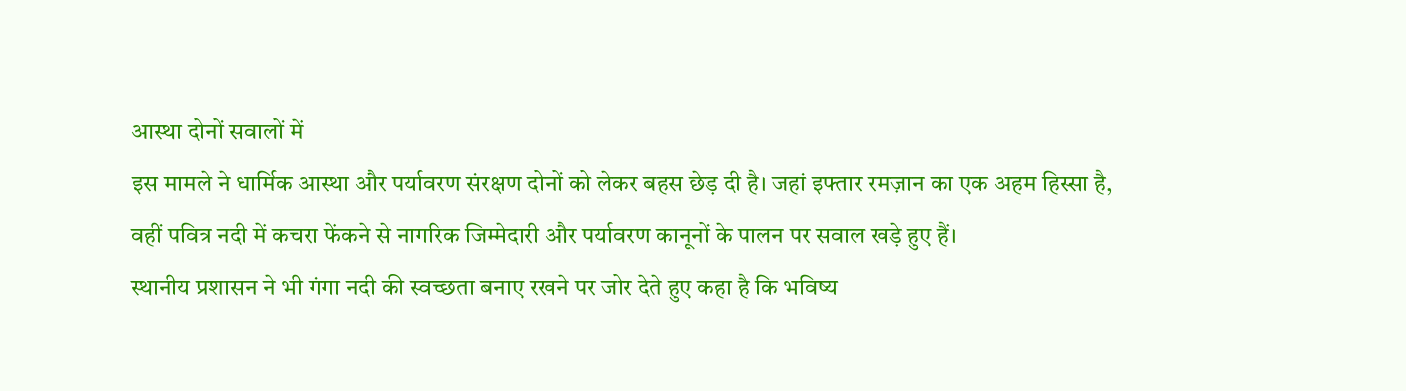आस्था दोनों सवालों में
इस मामले ने धार्मिक आस्था और पर्यावरण संरक्षण दोनों को लेकर बहस छेड़ दी है। जहां इफ्तार रमज़ान का एक अहम हिस्सा है, वहीं पवित्र नदी में कचरा फेंकने से नागरिक जिम्मेदारी और पर्यावरण कानूनों के पालन पर सवाल खड़े हुए हैं।
स्थानीय प्रशासन ने भी गंगा नदी की स्वच्छता बनाए रखने पर जोर देते हुए कहा है कि भविष्य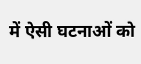में ऐसी घटनाओं को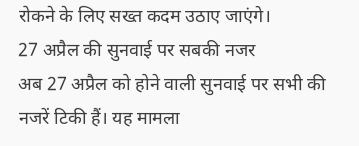रोकने के लिए सख्त कदम उठाए जाएंगे।
27 अप्रैल की सुनवाई पर सबकी नजर
अब 27 अप्रैल को होने वाली सुनवाई पर सभी की नजरें टिकी हैं। यह मामला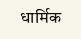धार्मिक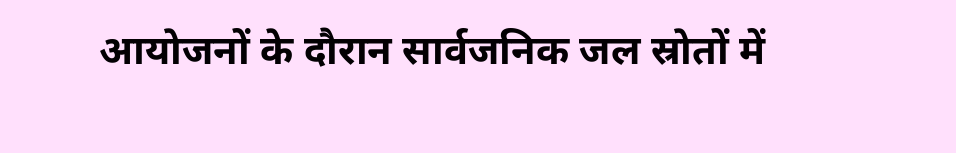आयोजनों के दौरान सार्वजनिक जल स्रोतों में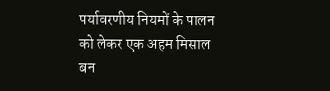पर्यावरणीय नियमों के पालन को लेकर एक अहम मिसाल बन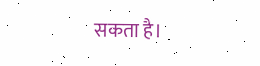सकता है।